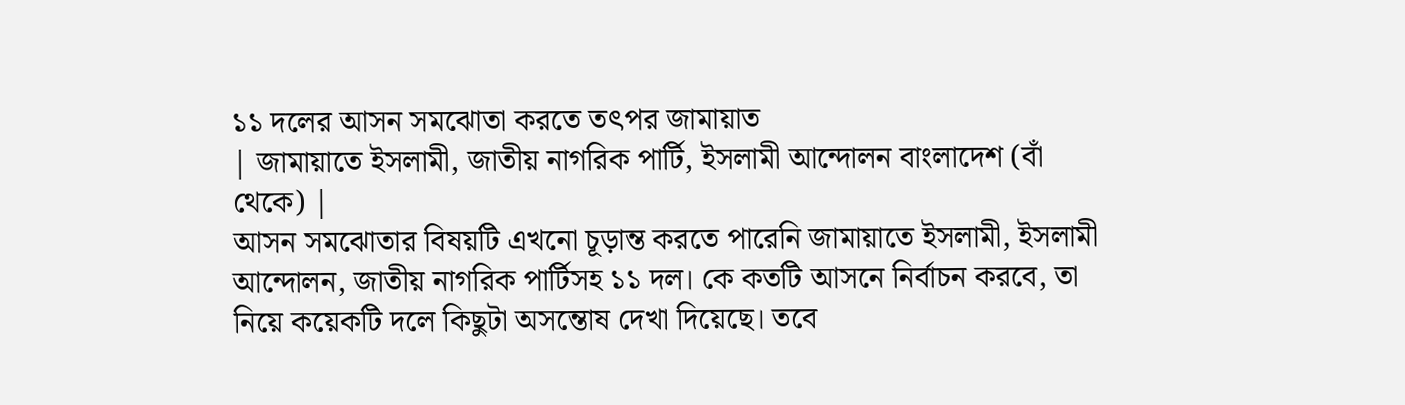১১ দলের আসন সমঝোতা করতে তৎপর জামায়াত
| জামায়াতে ইসলামী, জাতীয় নাগরিক পার্টি, ইসলামী আন্দোলন বাংলাদেশ (বাঁ থেকে) |
আসন সমঝোতার বিষয়টি এখনো চূড়ান্ত করতে পারেনি জামায়াতে ইসলামী, ইসলামী আন্দোলন, জাতীয় নাগরিক পার্টিসহ ১১ দল। কে কতটি আসনে নির্বাচন করবে, তা নিয়ে কয়েকটি দলে কিছুটা অসন্তোষ দেখা দিয়েছে। তবে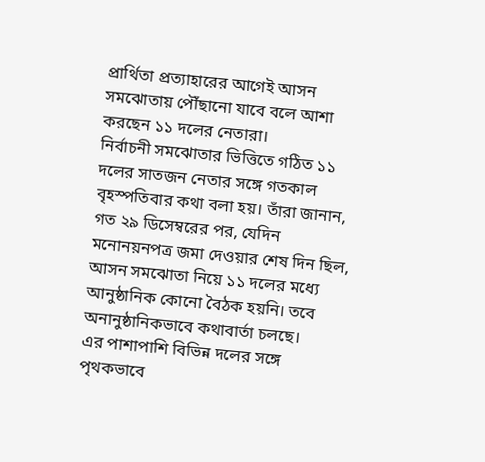প্রার্থিতা প্রত্যাহারের আগেই আসন সমঝোতায় পৌঁছানো যাবে বলে আশা করছেন ১১ দলের নেতারা।
নির্বাচনী সমঝোতার ভিত্তিতে গঠিত ১১ দলের সাতজন নেতার সঙ্গে গতকাল বৃহস্পতিবার কথা বলা হয়। তাঁরা জানান, গত ২৯ ডিসেম্বরের পর, যেদিন মনোনয়নপত্র জমা দেওয়ার শেষ দিন ছিল, আসন সমঝোতা নিয়ে ১১ দলের মধ্যে আনুষ্ঠানিক কোনো বৈঠক হয়নি। তবে অনানুষ্ঠানিকভাবে কথাবার্তা চলছে।
এর পাশাপাশি বিভিন্ন দলের সঙ্গে পৃথকভাবে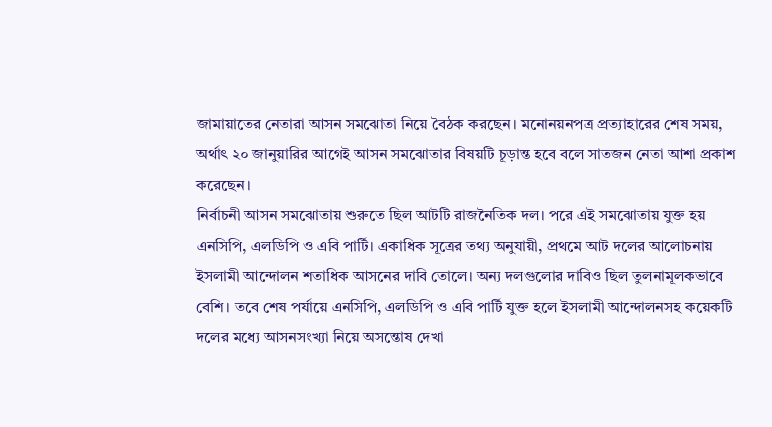জামায়াতের নেতারা আসন সমঝোতা নিয়ে বৈঠক করছেন। মনোনয়নপত্র প্রত্যাহারের শেষ সময়, অর্থাৎ ২০ জানুয়ারির আগেই আসন সমঝোতার বিষয়টি চূড়ান্ত হবে বলে সাতজন নেতা আশা প্রকাশ করেছেন।
নির্বাচনী আসন সমঝোতায় শুরুতে ছিল আটটি রাজনৈতিক দল। পরে এই সমঝোতায় যুক্ত হয় এনসিপি, এলডিপি ও এবি পার্টি। একাধিক সূত্রের তথ্য অনুযায়ী, প্রথমে আট দলের আলোচনায় ইসলামী আন্দোলন শতাধিক আসনের দাবি তোলে। অন্য দলগুলোর দাবিও ছিল তুলনামূলকভাবে বেশি। তবে শেষ পর্যায়ে এনসিপি, এলডিপি ও এবি পার্টি যুক্ত হলে ইসলামী আন্দোলনসহ কয়েকটি দলের মধ্যে আসনসংখ্যা নিয়ে অসন্তোষ দেখা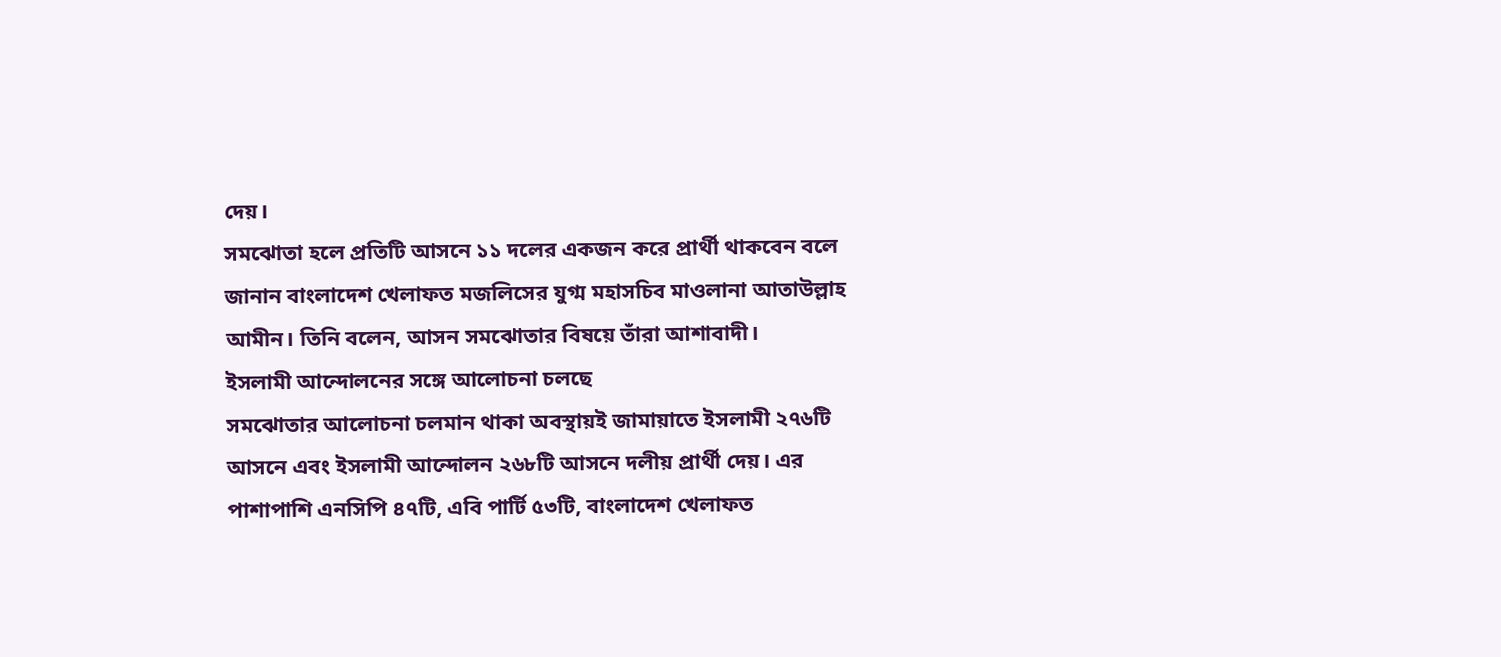দেয়।
সমঝোতা হলে প্রতিটি আসনে ১১ দলের একজন করে প্রার্থী থাকবেন বলে জানান বাংলাদেশ খেলাফত মজলিসের যুগ্ম মহাসচিব মাওলানা আতাউল্লাহ আমীন। তিনি বলেন, আসন সমঝোতার বিষয়ে তাঁরা আশাবাদী।
ইসলামী আন্দোলনের সঙ্গে আলোচনা চলছে
সমঝোতার আলোচনা চলমান থাকা অবস্থায়ই জামায়াতে ইসলামী ২৭৬টি আসনে এবং ইসলামী আন্দোলন ২৬৮টি আসনে দলীয় প্রার্থী দেয়। এর পাশাপাশি এনসিপি ৪৭টি, এবি পার্টি ৫৩টি, বাংলাদেশ খেলাফত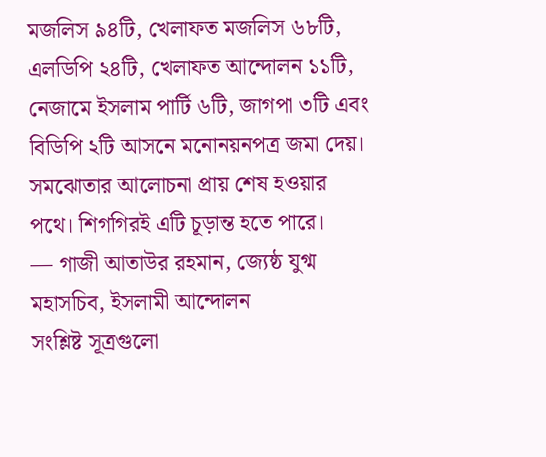মজলিস ৯৪টি, খেলাফত মজলিস ৬৮টি, এলডিপি ২৪টি, খেলাফত আন্দোলন ১১টি, নেজামে ইসলাম পার্টি ৬টি, জাগপা ৩টি এবং বিডিপি ২টি আসনে মনোনয়নপত্র জমা দেয়।
সমঝোতার আলোচনা প্রায় শেষ হওয়ার পথে। শিগগিরই এটি চূড়ান্ত হতে পারে।
— গাজী আতাউর রহমান, জ্যেষ্ঠ যুগ্ম মহাসচিব, ইসলামী আন্দোলন
সংশ্লিষ্ট সূত্রগুলো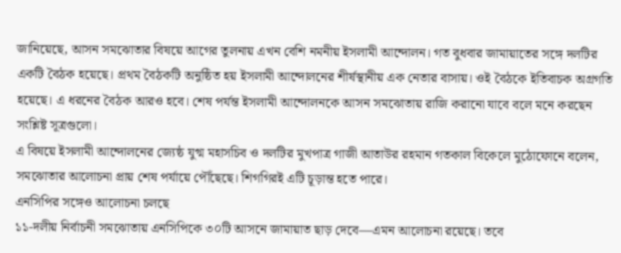জানিয়েছে, আসন সমঝোতার বিষয়ে আগের তুলনায় এখন বেশি নমনীয় ইসলামী আন্দোলন। গত বুধবার জামায়াতের সঙ্গে দলটির একটি বৈঠক হয়েছে। প্রথম বৈঠকটি অনুষ্ঠিত হয় ইসলামী আন্দোলনের শীর্ষস্থানীয় এক নেতার বাসায়। ওই বৈঠকে ইতিবাচক অগ্রগতি হয়েছে। এ ধরনের বৈঠক আরও হবে। শেষ পর্যন্ত ইসলামী আন্দোলনকে আসন সমঝোতায় রাজি করানো যাবে বলে মনে করছেন সংশ্লিষ্ট সূত্রগুলো।
এ বিষয়ে ইসলামী আন্দোলনের জ্যেষ্ঠ যুগ্ম মহাসচিব ও দলটির মুখপাত্র গাজী আতাউর রহমান গতকাল বিকেলে মুঠোফোনে বলেন, সমঝোতার আলোচনা প্রায় শেষ পর্যায়ে পৌঁছেছে। শিগগিরই এটি চূড়ান্ত হতে পারে।
এনসিপির সঙ্গেও আলোচনা চলছে
১১-দলীয় নির্বাচনী সমঝোতায় এনসিপিকে ৩০টি আসনে জামায়াত ছাড় দেবে—এমন আলোচনা রয়েছে। তবে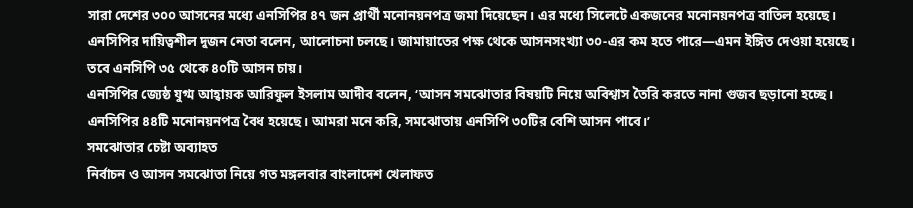সারা দেশের ৩০০ আসনের মধ্যে এনসিপির ৪৭ জন প্রার্থী মনোনয়নপত্র জমা দিয়েছেন। এর মধ্যে সিলেটে একজনের মনোনয়নপত্র বাতিল হয়েছে।
এনসিপির দায়িত্বশীল দুজন নেতা বলেন, আলোচনা চলছে। জামায়াতের পক্ষ থেকে আসনসংখ্যা ৩০-এর কম হতে পারে—এমন ইঙ্গিত দেওয়া হয়েছে। তবে এনসিপি ৩৫ থেকে ৪০টি আসন চায়।
এনসিপির জ্যেষ্ঠ যুগ্ম আহ্বায়ক আরিফুল ইসলাম আদীব বলেন, ‘আসন সমঝোতার বিষয়টি নিয়ে অবিশ্বাস তৈরি করতে নানা গুজব ছড়ানো হচ্ছে। এনসিপির ৪৪টি মনোনয়নপত্র বৈধ হয়েছে। আমরা মনে করি, সমঝোতায় এনসিপি ৩০টির বেশি আসন পাবে।’
সমঝোতার চেষ্টা অব্যাহত
নির্বাচন ও আসন সমঝোতা নিয়ে গত মঙ্গলবার বাংলাদেশ খেলাফত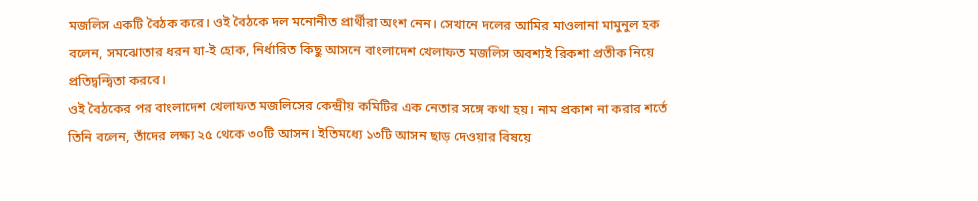মজলিস একটি বৈঠক করে। ওই বৈঠকে দল মনোনীত প্রার্থীরা অংশ নেন। সেখানে দলের আমির মাওলানা মামুনুল হক বলেন, সমঝোতার ধরন যা-ই হোক, নির্ধারিত কিছু আসনে বাংলাদেশ খেলাফত মজলিস অবশ্যই রিকশা প্রতীক নিয়ে প্রতিদ্বন্দ্বিতা করবে।
ওই বৈঠকের পর বাংলাদেশ খেলাফত মজলিসের কেন্দ্রীয় কমিটির এক নেতার সঙ্গে কথা হয়। নাম প্রকাশ না করার শর্তে তিনি বলেন, তাঁদের লক্ষ্য ২৫ থেকে ৩০টি আসন। ইতিমধ্যে ১৩টি আসন ছাড় দেওয়ার বিষয়ে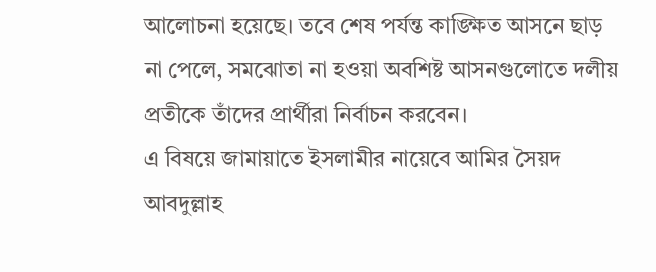আলোচনা হয়েছে। তবে শেষ পর্যন্ত কাঙ্ক্ষিত আসনে ছাড় না পেলে, সমঝোতা না হওয়া অবশিষ্ট আসনগুলোতে দলীয় প্রতীকে তাঁদের প্রার্থীরা নির্বাচন করবেন।
এ বিষয়ে জামায়াতে ইসলামীর নায়েবে আমির সৈয়দ আবদুল্লাহ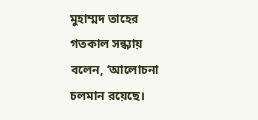মুহাম্মদ তাহের গতকাল সন্ধ্যায় বলেন, ‘আলোচনা চলমান রয়েছে।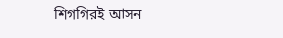শিগগিরই আসন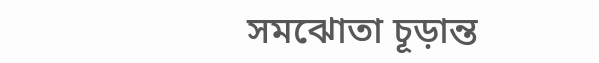সমঝোতা চূড়ান্ত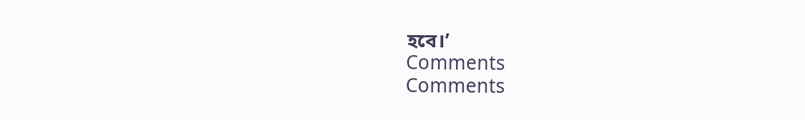হবে।’
Comments
Comments